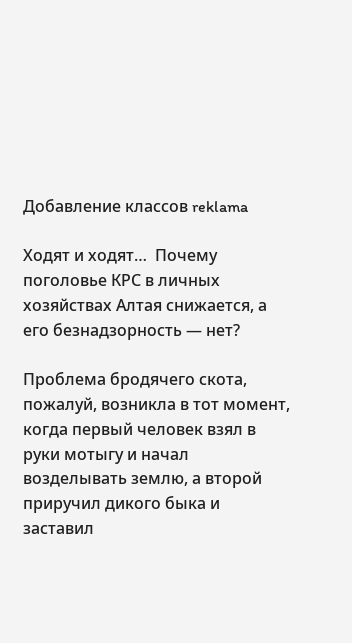Добавление классов reklama

Ходят и ходят…  Почему поголовье КРС в личных хозяйствах Алтая снижается, а его безнадзорность — нет?

Проблема бродячего скота, пожалуй, возникла в тот момент, когда первый человек взял в руки мотыгу и начал возделывать землю, а второй приручил дикого быка и заставил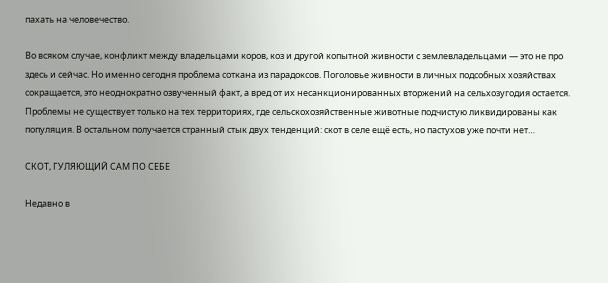пахать на человечество.

Во всяком случае, конфликт между владельцами коров, коз и другой копытной живности с землевладельцами — это не про здесь и сейчас. Но именно сегодня проблема соткана из парадоксов. Поголовье живности в личных подсобных хозяйствах сокращается, это неоднократно озвученный факт, а вред от их несанкционированных вторжений на сельхозугодия остается. Проблемы не существует только на тех территориях, где сельскохозяйственные животные подчистую ликвидированы как популяция. В остальном получается странный стык двух тенденций: скот в селе ещё есть, но пастухов уже почти нет…

СКОТ, ГУЛЯЮЩИЙ САМ ПО СЕБЕ

Недавно в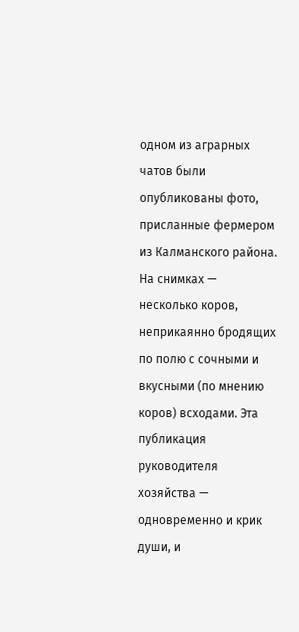одном из аграрных чатов были опубликованы фото, присланные фермером из Калманского района. На снимках — несколько коров, неприкаянно бродящих по полю с сочными и вкусными (по мнению коров) всходами. Эта публикация руководителя хозяйства — одновременно и крик души, и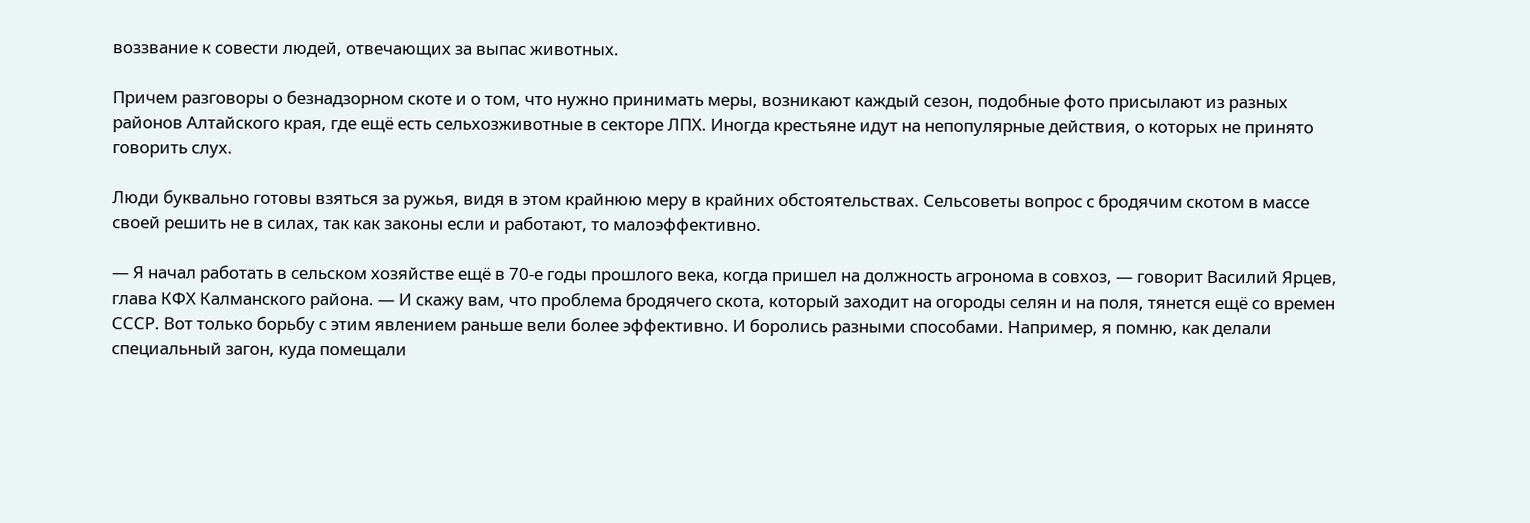воззвание к совести людей, отвечающих за выпас животных.

Причем разговоры о безнадзорном скоте и о том, что нужно принимать меры, возникают каждый сезон, подобные фото присылают из разных районов Алтайского края, где ещё есть сельхозживотные в секторе ЛПХ. Иногда крестьяне идут на непопулярные действия, о которых не принято говорить слух.

Люди буквально готовы взяться за ружья, видя в этом крайнюю меру в крайних обстоятельствах. Сельсоветы вопрос с бродячим скотом в массе своей решить не в силах, так как законы если и работают, то малоэффективно.

— Я начал работать в сельском хозяйстве ещё в 70-е годы прошлого века, когда пришел на должность агронома в совхоз, — говорит Василий Ярцев, глава КФХ Калманского района. — И скажу вам, что проблема бродячего скота, который заходит на огороды селян и на поля, тянется ещё со времен СССР. Вот только борьбу с этим явлением раньше вели более эффективно. И боролись разными способами. Например, я помню, как делали специальный загон, куда помещали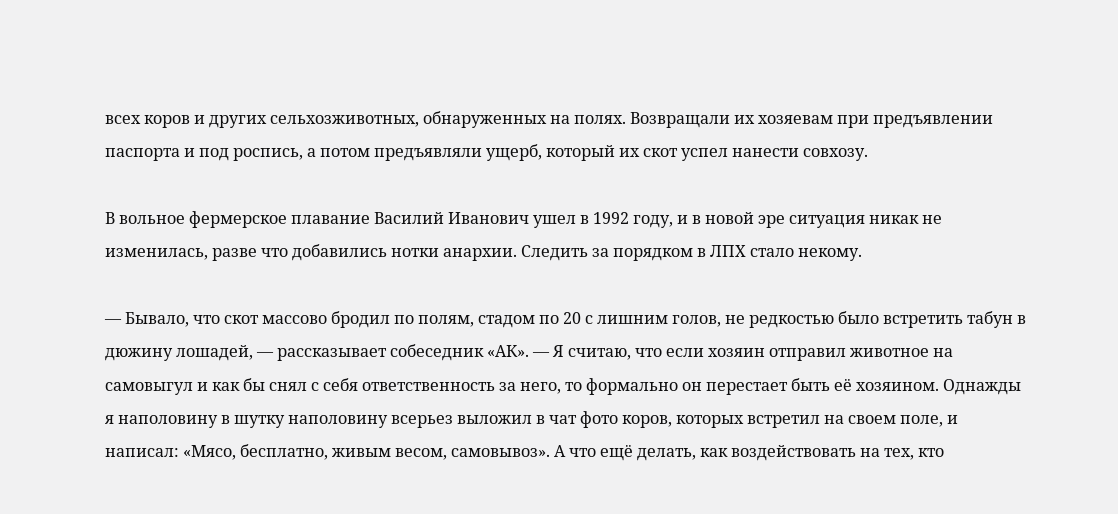всех коров и других сельхозживотных, обнаруженных на полях. Возвращали их хозяевам при предъявлении паспорта и под роспись, а потом предъявляли ущерб, который их скот успел нанести совхозу.

В вольное фермерское плавание Василий Иванович ушел в 1992 году, и в новой эре ситуация никак не изменилась, разве что добавились нотки анархии. Следить за порядком в ЛПХ стало некому.

— Бывало, что скот массово бродил по полям, стадом по 20 с лишним голов, не редкостью было встретить табун в дюжину лошадей, — рассказывает собеседник «АК». — Я считаю, что если хозяин отправил животное на самовыгул и как бы снял с себя ответственность за него, то формально он перестает быть её хозяином. Однажды я наполовину в шутку наполовину всерьез выложил в чат фото коров, которых встретил на своем поле, и написал: «Мясо, бесплатно, живым весом, самовывоз». А что ещё делать, как воздействовать на тех, кто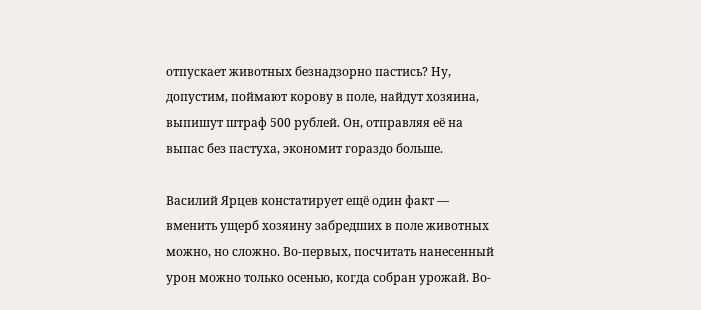отпускает животных безнадзорно пастись? Ну, допустим, поймают корову в поле, найдут хозяина, выпишут штраф 500 рублей. Он, отправляя её на выпас без пастуха, экономит гораздо больше.

Василий Ярцев констатирует ещё один факт — вменить ущерб хозяину забредших в поле животных можно, но сложно. Во-первых, посчитать нанесенный урон можно только осенью, когда собран урожай. Во-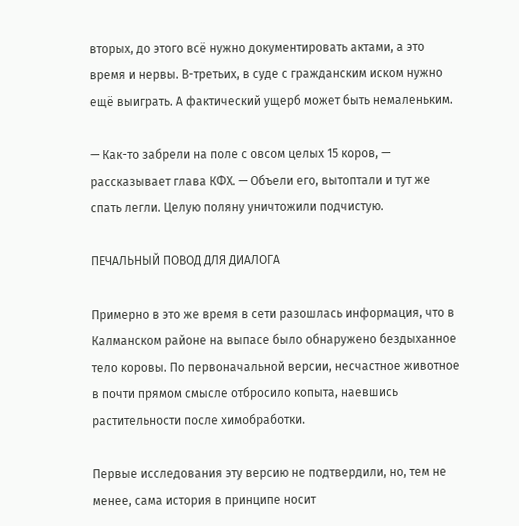вторых, до этого всё нужно документировать актами, а это время и нервы. В-третьих, в суде с гражданским иском нужно ещё выиграть. А фактический ущерб может быть немаленьким.

— Как-то забрели на поле с овсом целых 15 коров, — рассказывает глава КФХ. — Объели его, вытоптали и тут же спать легли. Целую поляну уничтожили подчистую.

ПЕЧАЛЬНЫЙ ПОВОД ДЛЯ ДИАЛОГА

Примерно в это же время в сети разошлась информация, что в Калманском районе на выпасе было обнаружено бездыханное тело коровы. По первоначальной версии, несчастное животное в почти прямом смысле отбросило копыта, наевшись растительности после химобработки.

Первые исследования эту версию не подтвердили, но, тем не менее, сама история в принципе носит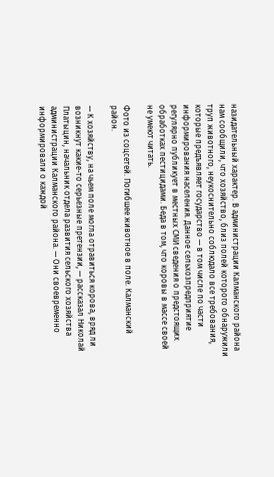назидательный характер. В администрации Калманского района нам сообщили, что хозяйство, близ полей которого обнаружили труп животного, неукоснительно соблюдало все требования, которые предъявляет государство — в том числе по части информирования населения. Данное сельхозпредприятие регулярно публикует в местных СМИ сведения о предстоящих обработках пестицидами. Беда в том, что коровы в массе своей не умеют читать.

Фото из соцсетей. Погибшее животное в поле. Калманский район.

— К хозяйству, на чьем поле могла отравиться корова, вряд ли возникнут какие-то серьезные претензии, — рассказал Николай Платыцин, начальник отдела развития сельского хозяйства администрации Калманского района. — Они своевременно информировали о каждой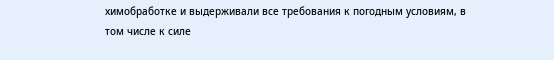химобработке и выдерживали все требования к погодным условиям, в том числе к силе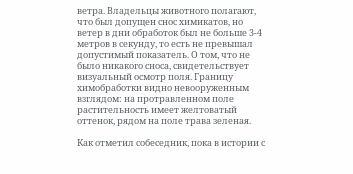ветра. Владельцы животного полагают, что был допущен снос химикатов, но ветер в дни обработок был не больше 3-4 метров в секунду, то есть не превышал допустимый показатель. О том, что не было никакого сноса, свидетельствует визуальный осмотр поля. Границу химобработки видно невооруженным взглядом: на протравленном поле растительность имеет желтоватый оттенок, рядом на поле трава зеленая.

Как отметил собеседник, пока в истории с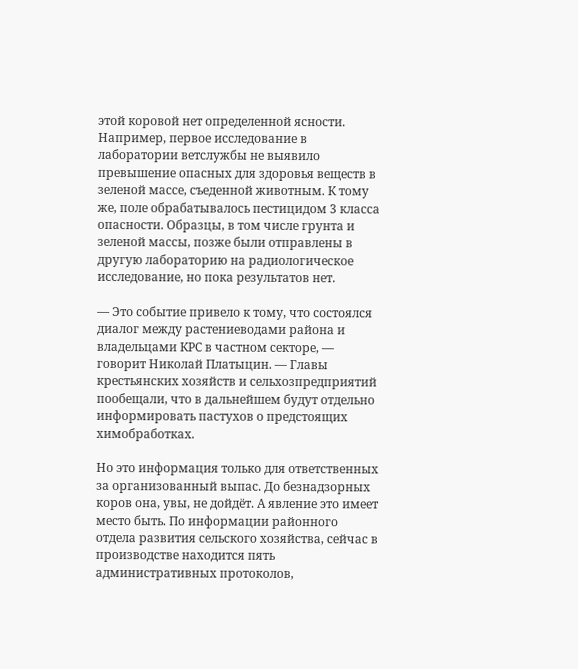этой коровой нет определенной ясности. Например, первое исследование в лаборатории ветслужбы не выявило превышение опасных для здоровья веществ в зеленой массе, съеденной животным. К тому же, поле обрабатывалось пестицидом 3 класса опасности. Образцы, в том числе грунта и зеленой массы, позже были отправлены в другую лабораторию на радиологическое исследование, но пока результатов нет.

— Это событие привело к тому, что состоялся диалог между растениеводами района и владельцами КРС в частном секторе, — говорит Николай Платыцин. — Главы крестьянских хозяйств и сельхозпредприятий пообещали, что в дальнейшем будут отдельно информировать пастухов о предстоящих химобработках.

Но это информация только для ответственных за организованный выпас. До безнадзорных коров она, увы, не дойдёт. А явление это имеет место быть. По информации районного отдела развития сельского хозяйства, сейчас в производстве находится пять административных протоколов,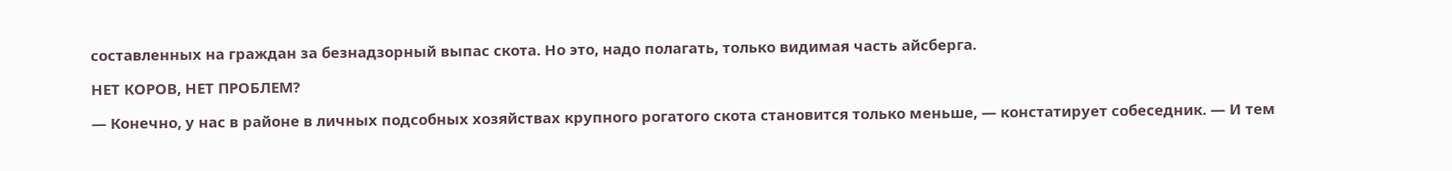составленных на граждан за безнадзорный выпас скота. Но это, надо полагать, только видимая часть айсберга.

НЕТ КОРОВ, НЕТ ПРОБЛЕМ?

— Конечно, у нас в районе в личных подсобных хозяйствах крупного рогатого скота становится только меньше, — констатирует собеседник. — И тем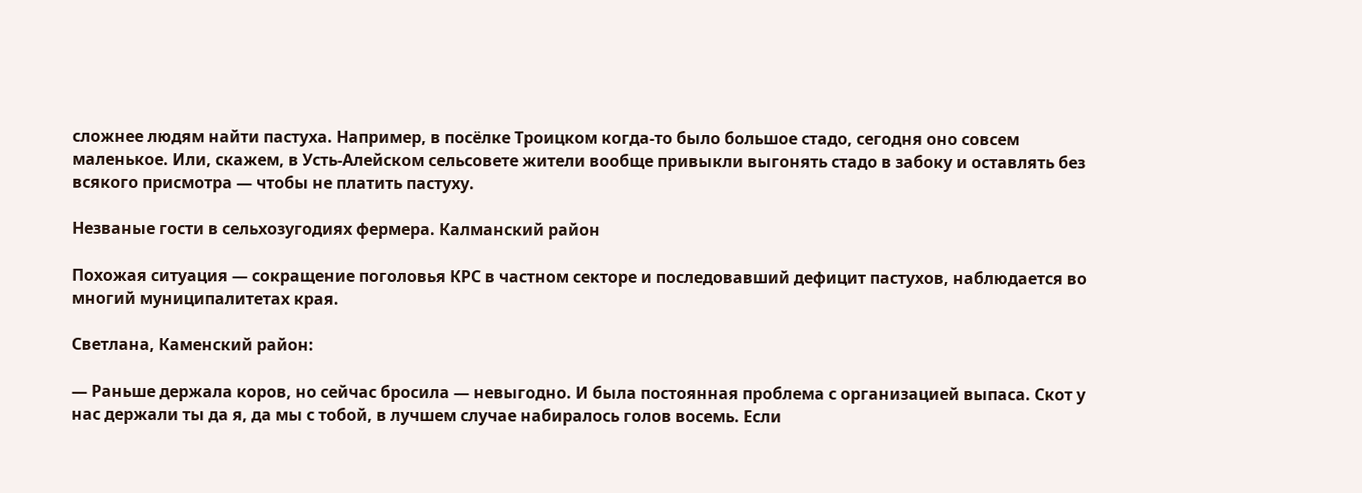сложнее людям найти пастуха. Например, в посёлке Троицком когда-то было большое стадо, сегодня оно совсем маленькое. Или, скажем, в Усть-Алейском сельсовете жители вообще привыкли выгонять стадо в забоку и оставлять без всякого присмотра — чтобы не платить пастуху.

Незваные гости в сельхозугодиях фермера. Калманский район

Похожая ситуация — сокращение поголовья КРС в частном секторе и последовавший дефицит пастухов, наблюдается во многий муниципалитетах края.

Светлана, Каменский район:

— Раньше держала коров, но сейчас бросила — невыгодно. И была постоянная проблема с организацией выпаса. Скот у нас держали ты да я, да мы с тобой, в лучшем случае набиралось голов восемь. Если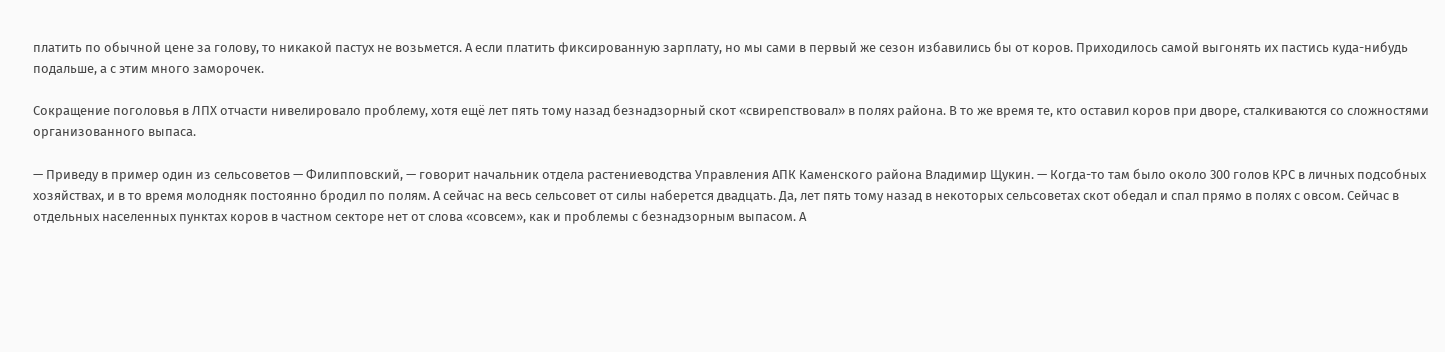платить по обычной цене за голову, то никакой пастух не возьмется. А если платить фиксированную зарплату, но мы сами в первый же сезон избавились бы от коров. Приходилось самой выгонять их пастись куда-нибудь подальше, а с этим много заморочек.

Сокращение поголовья в ЛПХ отчасти нивелировало проблему, хотя ещё лет пять тому назад безнадзорный скот «свирепствовал» в полях района. В то же время те, кто оставил коров при дворе, сталкиваются со сложностями организованного выпаса.

— Приведу в пример один из сельсоветов — Филипповский, — говорит начальник отдела растениеводства Управления АПК Каменского района Владимир Щукин. — Когда-то там было около 300 голов КРС в личных подсобных хозяйствах, и в то время молодняк постоянно бродил по полям. А сейчас на весь сельсовет от силы наберется двадцать. Да, лет пять тому назад в некоторых сельсоветах скот обедал и спал прямо в полях с овсом. Сейчас в отдельных населенных пунктах коров в частном секторе нет от слова «совсем», как и проблемы с безнадзорным выпасом. А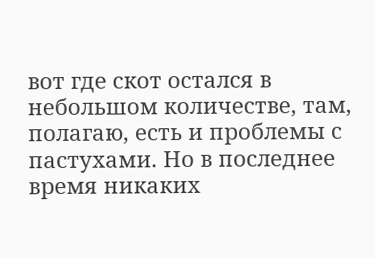вот где скот остался в небольшом количестве, там, полагаю, есть и проблемы с пастухами. Но в последнее время никаких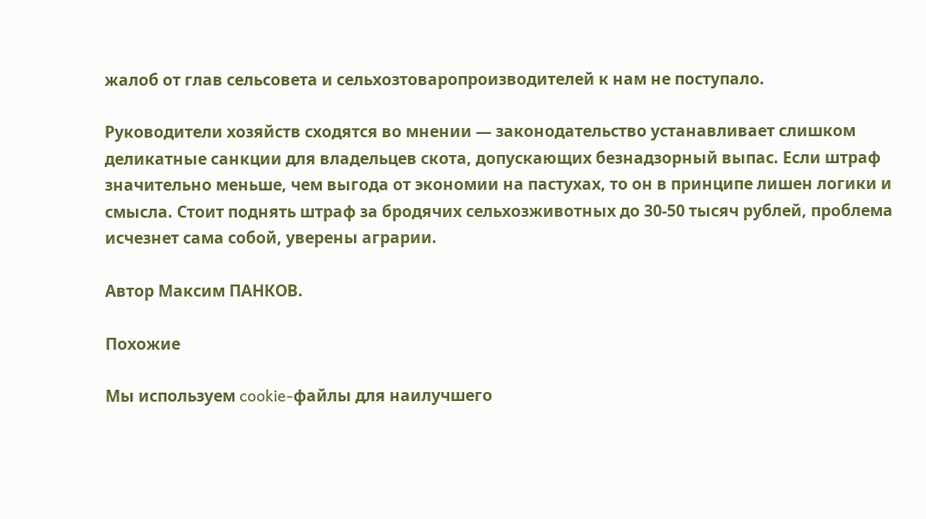жалоб от глав сельсовета и сельхозтоваропроизводителей к нам не поступало.

Руководители хозяйств сходятся во мнении — законодательство устанавливает слишком деликатные санкции для владельцев скота, допускающих безнадзорный выпас. Если штраф значительно меньше, чем выгода от экономии на пастухах, то он в принципе лишен логики и смысла. Стоит поднять штраф за бродячих сельхозживотных до 30-50 тысяч рублей, проблема исчезнет сама собой, уверены аграрии.

Автор Максим ПАНКОВ.

Похожие

Мы используем cookie-файлы для наилучшего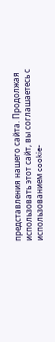представления нашего сайта. Продолжая использовать этот сайт, вы соглашаетесь с использованием cookie-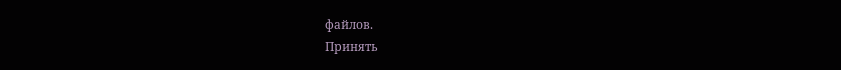файлов.
Принять